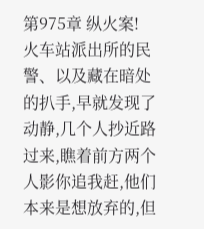第975章 纵火案!
火车站派出所的民警、以及藏在暗处的扒手,早就发现了动静,几个人抄近路过来,瞧着前方两个人影你追我赶,他们本来是想放弃的,但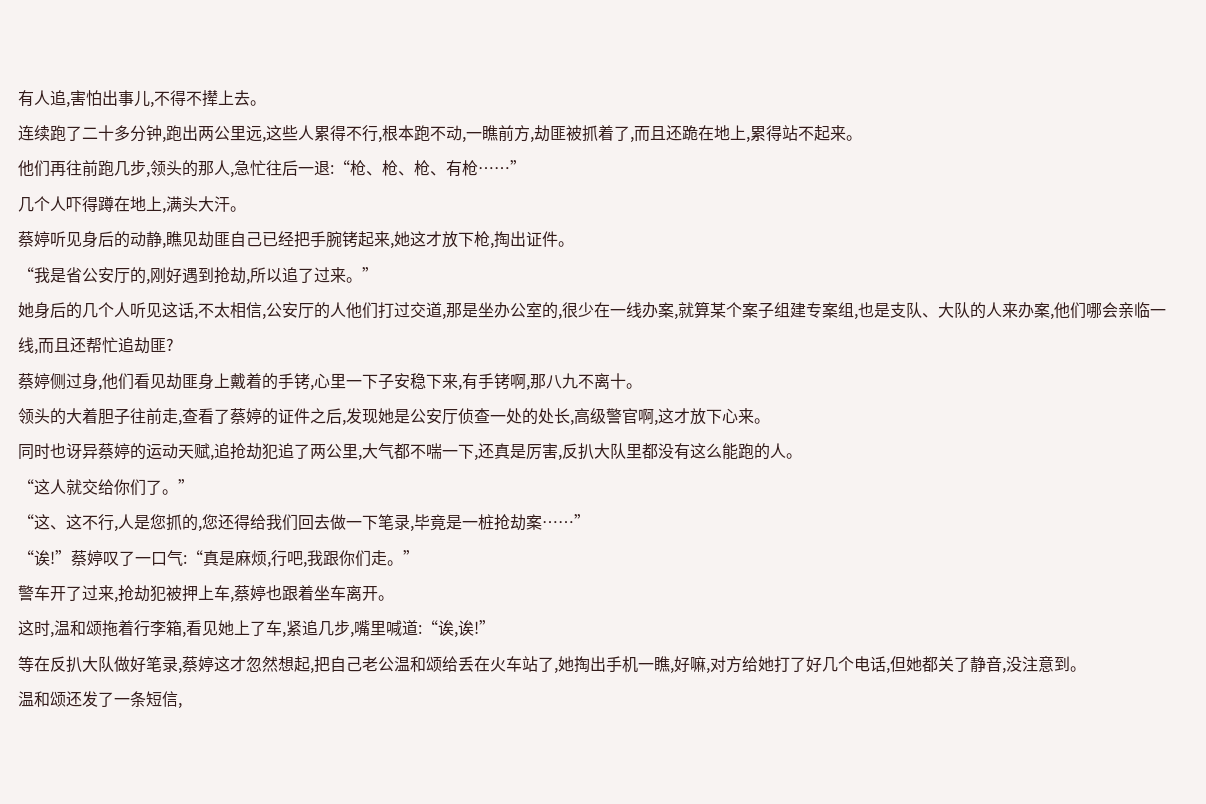有人追,害怕出事儿,不得不撵上去。
连续跑了二十多分钟,跑出两公里远,这些人累得不行,根本跑不动,一瞧前方,劫匪被抓着了,而且还跪在地上,累得站不起来。
他们再往前跑几步,领头的那人,急忙往后一退:“枪、枪、枪、有枪……”
几个人吓得蹲在地上,满头大汗。
蔡婷听见身后的动静,瞧见劫匪自己已经把手腕铐起来,她这才放下枪,掏出证件。
“我是省公安厅的,刚好遇到抢劫,所以追了过来。”
她身后的几个人听见这话,不太相信,公安厅的人他们打过交道,那是坐办公室的,很少在一线办案,就算某个案子组建专案组,也是支队、大队的人来办案,他们哪会亲临一线,而且还帮忙追劫匪?
蔡婷侧过身,他们看见劫匪身上戴着的手铐,心里一下子安稳下来,有手铐啊,那八九不离十。
领头的大着胆子往前走,查看了蔡婷的证件之后,发现她是公安厅侦查一处的处长,高级警官啊,这才放下心来。
同时也讶异蔡婷的运动天赋,追抢劫犯追了两公里,大气都不喘一下,还真是厉害,反扒大队里都没有这么能跑的人。
“这人就交给你们了。”
“这、这不行,人是您抓的,您还得给我们回去做一下笔录,毕竟是一桩抢劫案……”
“诶!”蔡婷叹了一口气:“真是麻烦,行吧,我跟你们走。”
警车开了过来,抢劫犯被押上车,蔡婷也跟着坐车离开。
这时,温和颂拖着行李箱,看见她上了车,紧追几步,嘴里喊道:“诶,诶!”
等在反扒大队做好笔录,蔡婷这才忽然想起,把自己老公温和颂给丢在火车站了,她掏出手机一瞧,好嘛,对方给她打了好几个电话,但她都关了静音,没注意到。
温和颂还发了一条短信,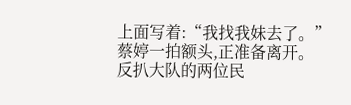上面写着:“我找我妹去了。”
蔡婷一拍额头,正准备离开。
反扒大队的两位民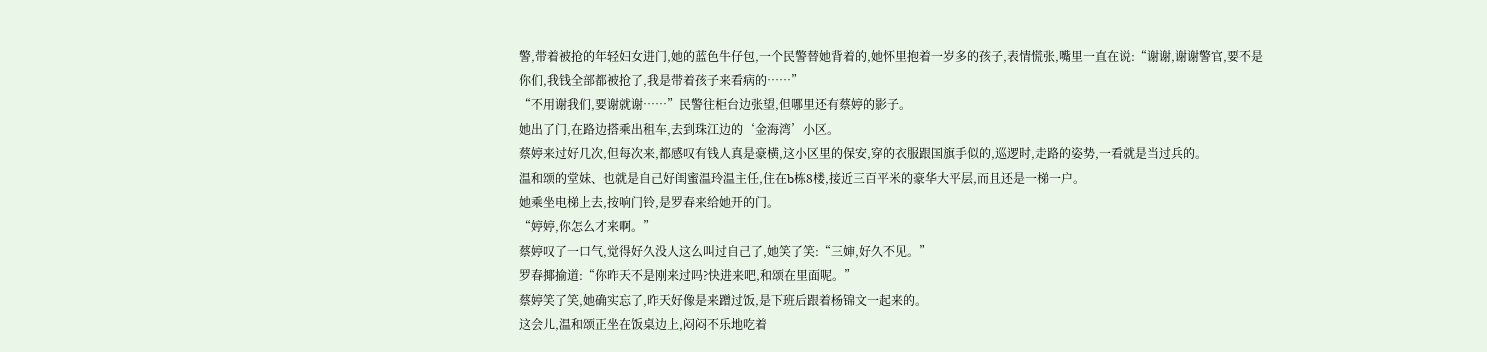警,带着被抢的年轻妇女进门,她的蓝色牛仔包,一个民警替她背着的,她怀里抱着一岁多的孩子,表情慌张,嘴里一直在说:“谢谢,谢谢警官,要不是你们,我钱全部都被抢了,我是带着孩子来看病的……”
“不用谢我们,要谢就谢……”民警往柜台边张望,但哪里还有蔡婷的影子。
她出了门,在路边搭乘出租车,去到珠江边的‘金海湾’小区。
蔡婷来过好几次,但每次来,都感叹有钱人真是豪横,这小区里的保安,穿的衣服跟国旗手似的,巡逻时,走路的姿势,一看就是当过兵的。
温和颂的堂妹、也就是自己好闺蜜温玲温主任,住在b栋8楼,接近三百平米的豪华大平层,而且还是一梯一户。
她乘坐电梯上去,按响门铃,是罗春来给她开的门。
“婷婷,你怎么才来啊。”
蔡婷叹了一口气,觉得好久没人这么叫过自己了,她笑了笑:“三婶,好久不见。”
罗春揶揄道:“你昨天不是刚来过吗?快进来吧,和颂在里面呢。”
蔡婷笑了笑,她确实忘了,昨天好像是来蹭过饭,是下班后跟着杨锦文一起来的。
这会儿,温和颂正坐在饭桌边上,闷闷不乐地吃着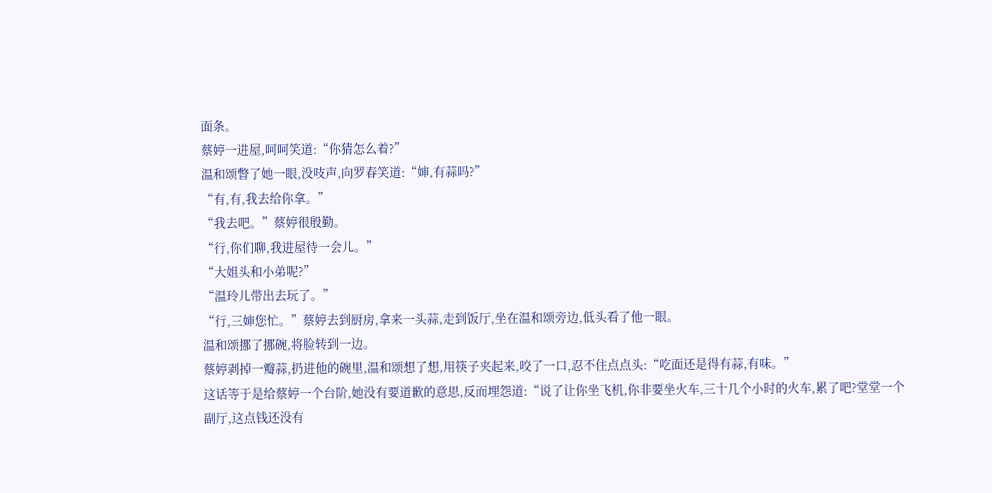面条。
蔡婷一进屋,呵呵笑道:“你猜怎么着?”
温和颂瞥了她一眼,没吱声,向罗春笑道:“婶,有蒜吗?”
“有,有,我去给你拿。”
“我去吧。”蔡婷很殷勤。
“行,你们聊,我进屋待一会儿。”
“大姐头和小弟呢?”
“温玲儿带出去玩了。”
“行,三婶您忙。”蔡婷去到厨房,拿来一头蒜,走到饭厅,坐在温和颂旁边,低头看了他一眼。
温和颂挪了挪碗,将脸转到一边。
蔡婷剥掉一瓣蒜,扔进他的碗里,温和颂想了想,用筷子夹起来,咬了一口,忍不住点点头:“吃面还是得有蒜,有味。”
这话等于是给蔡婷一个台阶,她没有要道歉的意思,反而埋怨道:“说了让你坐飞机,你非要坐火车,三十几个小时的火车,累了吧?堂堂一个副厅,这点钱还没有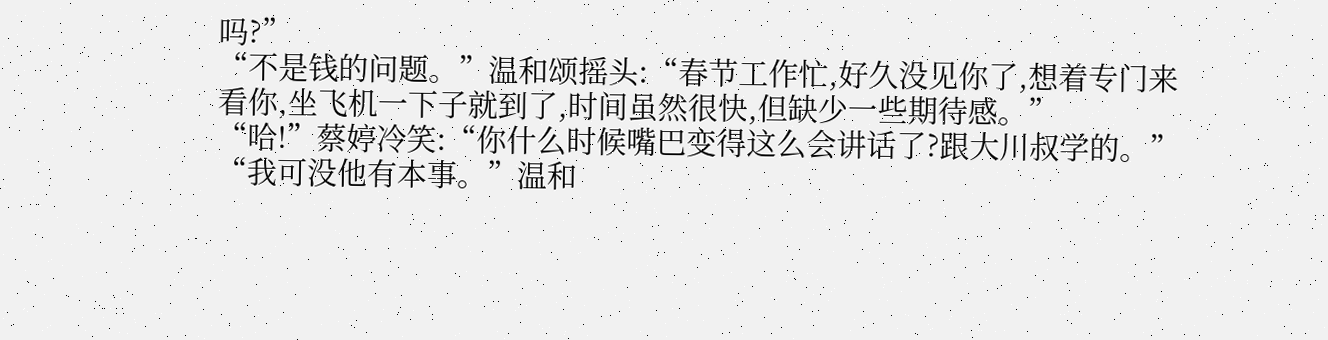吗?”
“不是钱的问题。”温和颂摇头:“春节工作忙,好久没见你了,想着专门来看你,坐飞机一下子就到了,时间虽然很快,但缺少一些期待感。”
“哈!”蔡婷冷笑:“你什么时候嘴巴变得这么会讲话了?跟大川叔学的。”
“我可没他有本事。”温和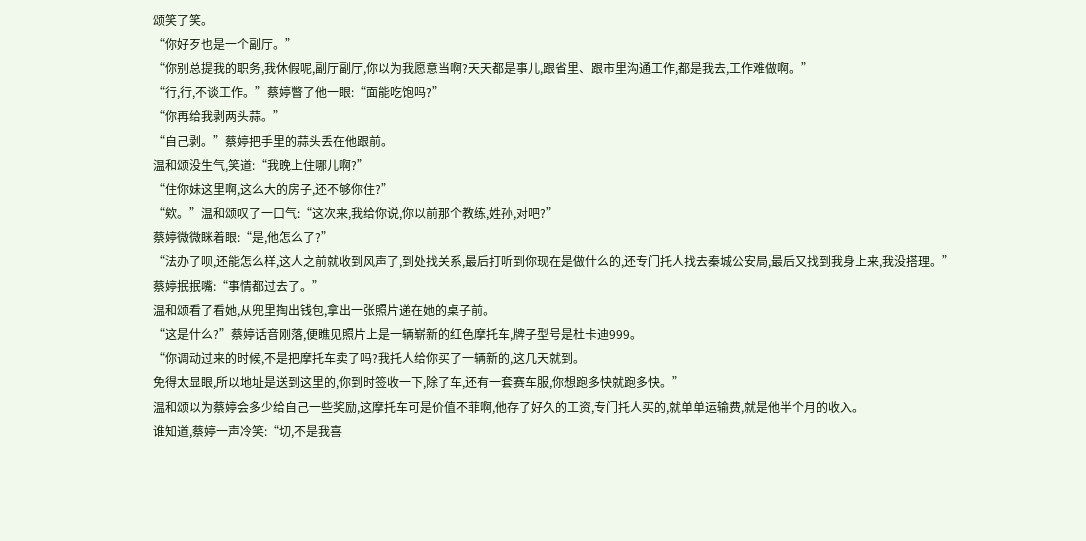颂笑了笑。
“你好歹也是一个副厅。”
“你别总提我的职务,我休假呢,副厅副厅,你以为我愿意当啊?天天都是事儿,跟省里、跟市里沟通工作,都是我去,工作难做啊。”
“行,行,不谈工作。”蔡婷瞥了他一眼:“面能吃饱吗?”
“你再给我剥两头蒜。”
“自己剥。”蔡婷把手里的蒜头丢在他跟前。
温和颂没生气,笑道:“我晚上住哪儿啊?”
“住你妹这里啊,这么大的房子,还不够你住?”
“欸。”温和颂叹了一口气:“这次来,我给你说,你以前那个教练,姓孙,对吧?”
蔡婷微微眯着眼:“是,他怎么了?”
“法办了呗,还能怎么样,这人之前就收到风声了,到处找关系,最后打听到你现在是做什么的,还专门托人找去秦城公安局,最后又找到我身上来,我没搭理。”
蔡婷抿抿嘴:“事情都过去了。”
温和颂看了看她,从兜里掏出钱包,拿出一张照片递在她的桌子前。
“这是什么?”蔡婷话音刚落,便瞧见照片上是一辆崭新的红色摩托车,牌子型号是杜卡迪999。
“你调动过来的时候,不是把摩托车卖了吗?我托人给你买了一辆新的,这几天就到。
免得太显眼,所以地址是送到这里的,你到时签收一下,除了车,还有一套赛车服,你想跑多快就跑多快。”
温和颂以为蔡婷会多少给自己一些奖励,这摩托车可是价值不菲啊,他存了好久的工资,专门托人买的,就单单运输费,就是他半个月的收入。
谁知道,蔡婷一声冷笑:“切,不是我喜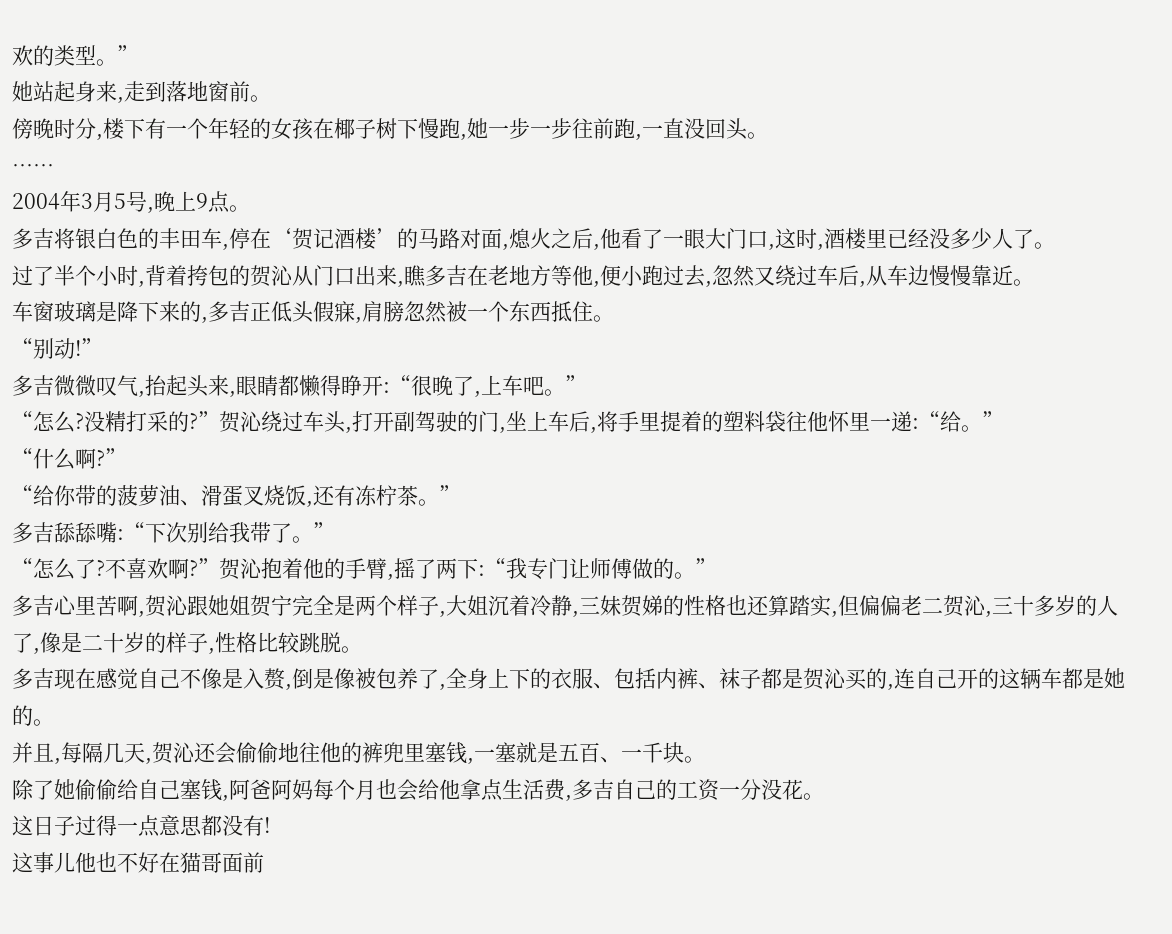欢的类型。”
她站起身来,走到落地窗前。
傍晚时分,楼下有一个年轻的女孩在椰子树下慢跑,她一步一步往前跑,一直没回头。
……
2004年3月5号,晚上9点。
多吉将银白色的丰田车,停在‘贺记酒楼’的马路对面,熄火之后,他看了一眼大门口,这时,酒楼里已经没多少人了。
过了半个小时,背着挎包的贺沁从门口出来,瞧多吉在老地方等他,便小跑过去,忽然又绕过车后,从车边慢慢靠近。
车窗玻璃是降下来的,多吉正低头假寐,肩膀忽然被一个东西抵住。
“别动!”
多吉微微叹气,抬起头来,眼睛都懒得睁开:“很晚了,上车吧。”
“怎么?没精打采的?”贺沁绕过车头,打开副驾驶的门,坐上车后,将手里提着的塑料袋往他怀里一递:“给。”
“什么啊?”
“给你带的菠萝油、滑蛋叉烧饭,还有冻柠茶。”
多吉舔舔嘴:“下次别给我带了。”
“怎么了?不喜欢啊?”贺沁抱着他的手臂,摇了两下:“我专门让师傅做的。”
多吉心里苦啊,贺沁跟她姐贺宁完全是两个样子,大姐沉着冷静,三妹贺娣的性格也还算踏实,但偏偏老二贺沁,三十多岁的人了,像是二十岁的样子,性格比较跳脱。
多吉现在感觉自己不像是入赘,倒是像被包养了,全身上下的衣服、包括内裤、袜子都是贺沁买的,连自己开的这辆车都是她的。
并且,每隔几天,贺沁还会偷偷地往他的裤兜里塞钱,一塞就是五百、一千块。
除了她偷偷给自己塞钱,阿爸阿妈每个月也会给他拿点生活费,多吉自己的工资一分没花。
这日子过得一点意思都没有!
这事儿他也不好在猫哥面前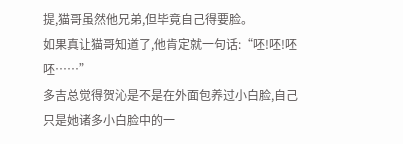提,猫哥虽然他兄弟,但毕竟自己得要脸。
如果真让猫哥知道了,他肯定就一句话:“呸!呸!呸呸……”
多吉总觉得贺沁是不是在外面包养过小白脸,自己只是她诸多小白脸中的一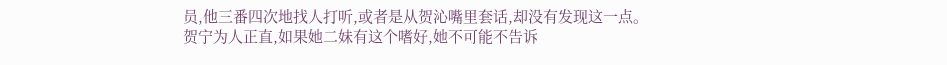员,他三番四次地找人打听,或者是从贺沁嘴里套话,却没有发现这一点。
贺宁为人正直,如果她二妹有这个嗜好,她不可能不告诉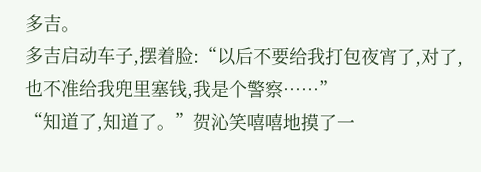多吉。
多吉启动车子,摆着脸:“以后不要给我打包夜宵了,对了,也不准给我兜里塞钱,我是个警察……”
“知道了,知道了。”贺沁笑嘻嘻地摸了一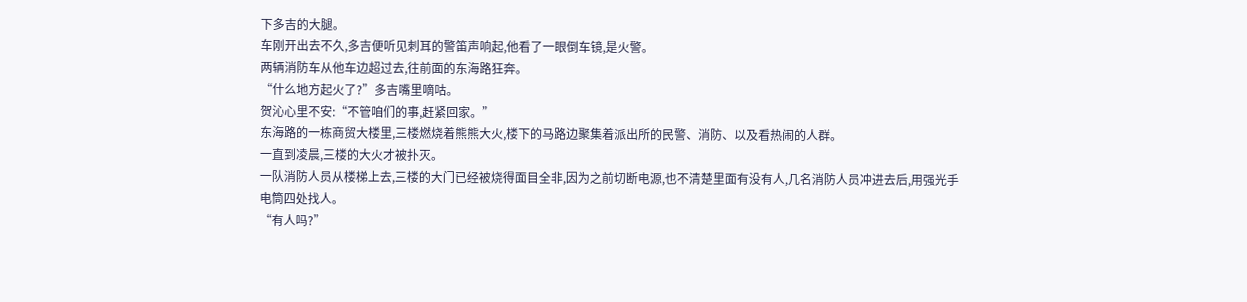下多吉的大腿。
车刚开出去不久,多吉便听见刺耳的警笛声响起,他看了一眼倒车镜,是火警。
两辆消防车从他车边超过去,往前面的东海路狂奔。
“什么地方起火了?”多吉嘴里嘀咕。
贺沁心里不安:“不管咱们的事,赶紧回家。”
东海路的一栋商贸大楼里,三楼燃烧着熊熊大火,楼下的马路边聚集着派出所的民警、消防、以及看热闹的人群。
一直到凌晨,三楼的大火才被扑灭。
一队消防人员从楼梯上去,三楼的大门已经被烧得面目全非,因为之前切断电源,也不清楚里面有没有人,几名消防人员冲进去后,用强光手电筒四处找人。
“有人吗?”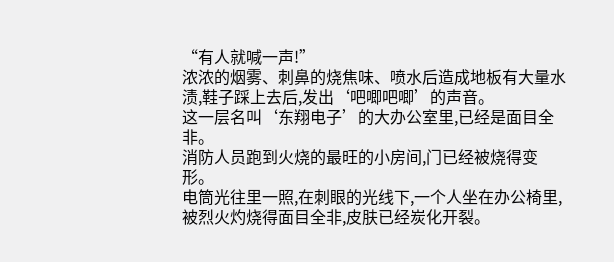“有人就喊一声!”
浓浓的烟雾、刺鼻的烧焦味、喷水后造成地板有大量水渍,鞋子踩上去后,发出‘吧唧吧唧’的声音。
这一层名叫‘东翔电子’的大办公室里,已经是面目全非。
消防人员跑到火烧的最旺的小房间,门已经被烧得变形。
电筒光往里一照,在刺眼的光线下,一个人坐在办公椅里,被烈火灼烧得面目全非,皮肤已经炭化开裂。